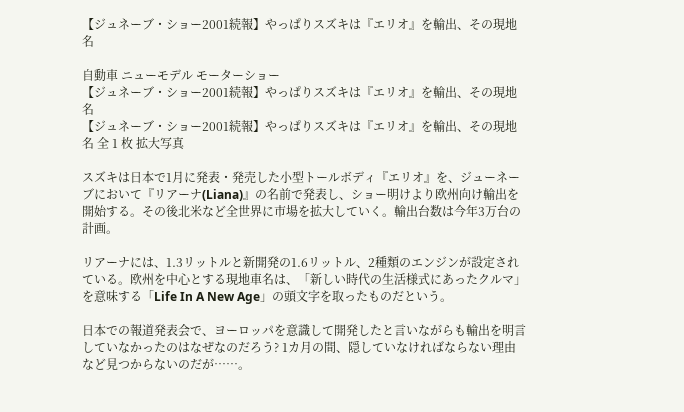【ジュネーブ・ショー2001続報】やっぱりスズキは『エリオ』を輸出、その現地名

自動車 ニューモデル モーターショー
【ジュネーブ・ショー2001続報】やっぱりスズキは『エリオ』を輸出、その現地名
【ジュネーブ・ショー2001続報】やっぱりスズキは『エリオ』を輸出、その現地名 全 1 枚 拡大写真

スズキは日本で1月に発表・発売した小型トールボディ『エリオ』を、ジューネーブにおいて『リアーナ(Liana)』の名前で発表し、ショー明けより欧州向け輸出を開始する。その後北米など全世界に市場を拡大していく。輸出台数は今年3万台の計画。

リアーナには、1.3リットルと新開発の1.6リットル、2種類のエンジンが設定されている。欧州を中心とする現地車名は、「新しい時代の生活様式にあったクルマ」を意味する「Life In A New Age」の頭文字を取ったものだという。

日本での報道発表会で、ヨーロッパを意識して開発したと言いながらも輸出を明言していなかったのはなぜなのだろう? 1カ月の間、隠していなければならない理由など見つからないのだが……。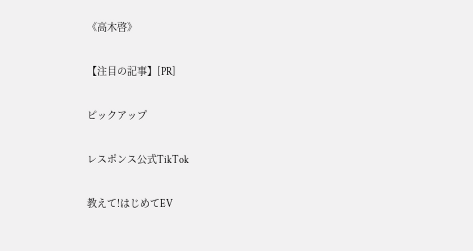《高木啓》

【注目の記事】[PR]

ピックアップ

レスポンス公式TikTok

教えて!はじめてEV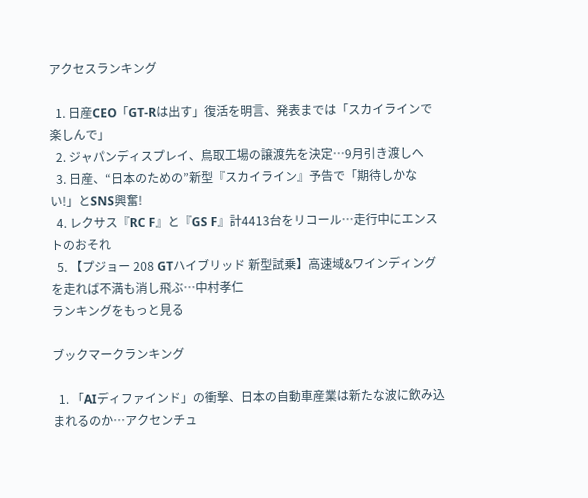アクセスランキング

  1. 日産CEO「GT-Rは出す」復活を明言、発表までは「スカイラインで楽しんで」
  2. ジャパンディスプレイ、鳥取工場の譲渡先を決定…9月引き渡しへ
  3. 日産、“日本のための”新型『スカイライン』予告で「期待しかない!」とSNS興奮!
  4. レクサス『RC F』と『GS F』計4413台をリコール…走行中にエンストのおそれ
  5. 【プジョー 208 GTハイブリッド 新型試乗】高速域&ワインディングを走れば不満も消し飛ぶ…中村孝仁
ランキングをもっと見る

ブックマークランキング

  1. 「AIディファインド」の衝撃、日本の自動車産業は新たな波に飲み込まれるのか…アクセンチュ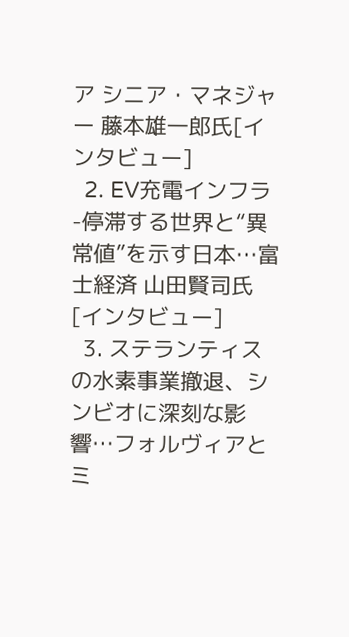ア シニア・マネジャー 藤本雄一郎氏[インタビュー]
  2. EV充電インフラ-停滞する世界と“異常値”を示す日本…富士経済 山田賢司氏[インタビュー]
  3. ステランティスの水素事業撤退、シンビオに深刻な影響…フォルヴィアとミ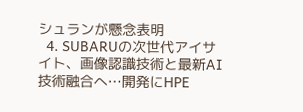シュランが懸念表明
  4. SUBARUの次世代アイサイト、画像認識技術と最新AI技術融合へ…開発にHPE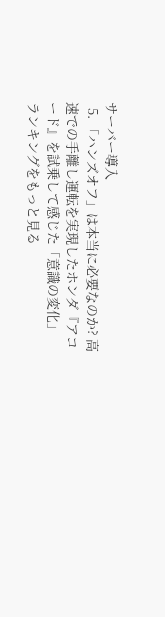サーバー導入
  5. 「ハンズオフ」は本当に必要なのか? 高速での手離し運転を実現したホンダ『アコード』を試乗して感じた「意識の変化」
ランキングをもっと見る